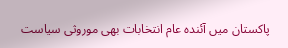پاکستان میں آئندہ عام انتخابات بھی موروثی سیاست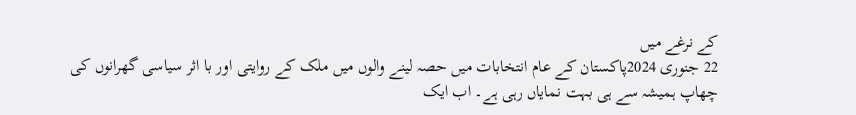کے نرغے میں
22 جنوری 2024پاکستان کے عام انتخابات میں حصہ لینے والوں میں ملک کے روایتی اور با اثر سیاسی گھرانوں کی چھاپ ہمیشہ سے ہی بہت نمایاں رہی ہے۔ اب ایک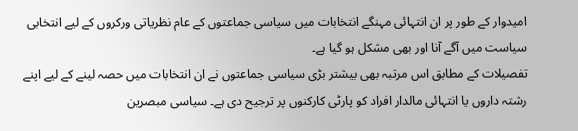امیدوار کے طور پر ان انتہائی مہنگے انتخابات میں سیاسی جماعتوں کے عام نظریاتی ورکروں کے لیے انتخابی سیاست میں آگے آنا اور بھی مشکل ہو گیا ہے۔
تفصیلات کے مطابق اس مرتبہ بھی بیشتر بڑی سیاسی جماعتوں نے ان انتخابات میں حصہ لینے کے لیے اپنے رشتہ داروں یا انتہائی مالدار افراد کو پارٹی کارکنوں پر ترجیح دی ہے۔ سیاسی مبصرین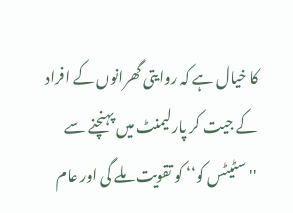کا خیال ہے کہ روایتی گھرانوں کے افراد کے جیت کر پارلیمنٹ میں پہنچنے سے ''سٹیٹس کو‘‘ کو تقویت ملے گی اور عام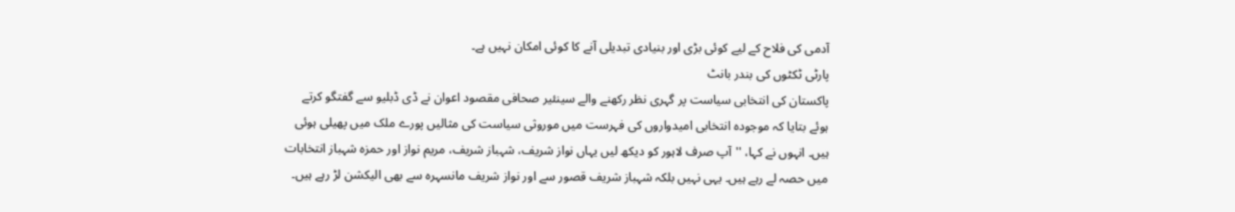آدمی کی فلاح کے لیے کوئی بڑی اور بنیادی تبدیلی آنے کا کوئی امکان نہیں ہے۔
پارٹی ٹکٹوں کی بندر بانٹ
پاکستان کی انتخابی سیاست پر گہری نظر رکھنے والے سینئیر صحافی مقصود اعوان نے ڈی ڈبلیو سے گفتگو کرتے ہوئے بتایا کہ موجودہ انتخابی امیدواروں کی فہرست میں موروثی سیاست کی مثالیں پورے ملک میں پھیلی ہوئی ہیں۔ انہوں نے کہا، ''آپ صرف لاہور کو دیکھ لیں یہاں نواز شریف، شہباز شریف، مریم نواز اور حمزہ شہباز انتخابات میں حصہ لے رہے ہیں۔ یہی نہیں بلکہ شہباز شریف قصور سے اور نواز شریف مانسہرہ سے بھی الیکشن لڑ رہے ہیں۔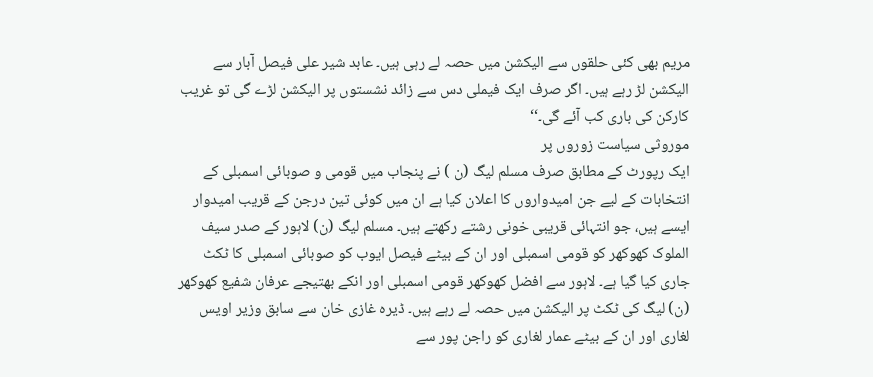مریم بھی کئی حلقوں سے الیکشن میں حصہ لے رہی ہیں۔ عابد شیر علی فیصل آبار سے الیکشن لڑ رہے ہیں۔ اگر صرف ایک فیملی دس سے زائد نشستوں پر الیکشن لڑے گی تو غریب کارکن کی باری کب آئے گی۔‘‘
موروثی سیاست زوروں پر
ایک رپورٹ کے مطابق صرف مسلم لیگ (ن ) نے پنجاب میں قومی و صوبائی اسمبلی کے انتخابات کے لیے جن امیدواروں کا اعلان کیا ہے ان میں کوئی تین درجن کے قریب امیدوار ایسے ہیں، جو انتہائی قریبی خونی رشتے رکھتے ہیں۔ مسلم لیگ (ن) لاہور کے صدر سیف الملوک کھوکھر کو قومی اسمبلی اور ان کے بیٹے فیصل ایوب کو صوبائی اسمبلی کا ٹکٹ جاری کیا گیا ہے۔ لاہور سے افضل کھوکھر قومی اسمبلی اور انکے بھتیجے عرفان شفیع کھوکھر (ن) لیگ کی ٹکٹ پر الیکشن میں حصہ لے رہے ہیں۔ ڈیرہ غازی خان سے سابق وزیر اویس لغاری اور ان کے بیٹے عمار لغاری کو راجن پور سے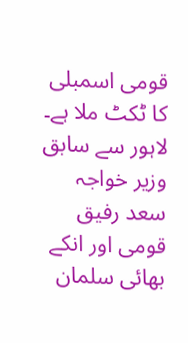قومی اسمبلی کا ٹکٹ ملا ہے۔ لاہور سے سابق وزیر خواجہ سعد رفیق قومی اور انکے بھائی سلمان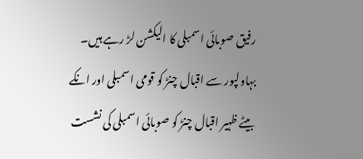رفیق صوبائی اسمبلی کا الیکشن لڑ رہے ہیں۔
بہاولپور سے اقبال چنڑ کو قومی اسمبلی اور انکے بیٹے ظہیر اقبال چنڑ کو صوبائی اسمبلی کی نشست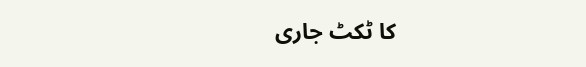کا ٹکٹ جاری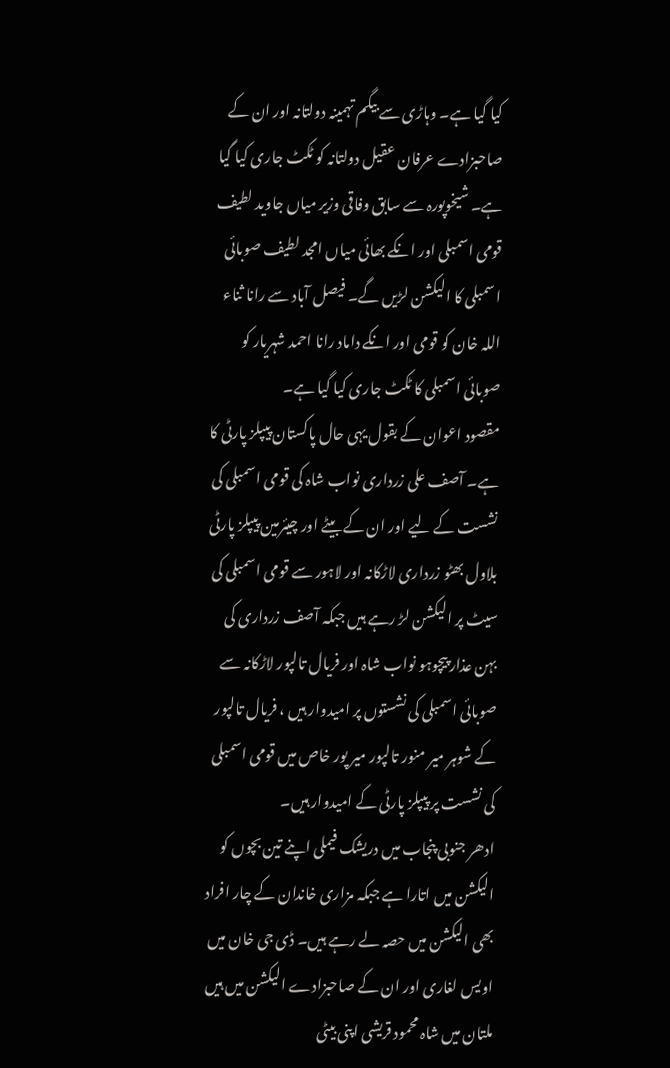کیا گیا ہے۔ وہاڑی سے بیگم تہمینہ دولتانہ اور ان کے صاحبزادے عرفان عقیل دولتانہ کو ٹکٹ جاری کیا گیا ہے۔ شیخوپورہ سے سابق وفاقی وزیر میاں جاوید لطیف قومی اسمبلی اور انکے بھائی میاں امجد لطیف صوبائی اسمبلی کا الیکشن لڑیں گے۔ فیصل آباد سے رانا ثناء اللہ خان کو قومی اور انکے داماد رانا احمد شہریار کو صوبائی اسمبلی کا ٹکٹ جاری کیا گیا ہے۔
مقصود اعوان کے بقول یہی حال پاکستان پیپلز پارٹی کا ہے۔ آصف علی زرداری نواب شاہ کی قومی اسمبلی کی نشست کے لیے اور ان کے بیٹے اور چیئرمین پیپلز پارٹی بلاول بھٹو زرداری لاڑکانہ اور لاہور سے قومی اسمبلی کی سیٹ پر الیکشن لڑ رہے ہیں جبکہ آصف زرداری کی بہن عذار پیچوہو نواب شاہ اور فریال تالپور لاڑکانہ سے صوبائی اسمبلی کی نشستوں پر امیدوار ہیں ، فریال تالپور کے شوہر میر منور تالپور میر پور خاص میں قومی اسمبلی کی نشست پر پیپلز پارٹی کے امیدوار ہیں۔
ادھر جنوبی پنجاب میں دریشک فیملی اپنے تین بچوں کو الیکشن میں اتارا ہے جبکہ مزاری خاندان کے چار افراد بھی الیکشن میں حصہ لے رہے ہیں۔ ڈی جی خان میں اویس لغاری اور ان کے صاحبزادے الیکشن میں ہیں ملتان میں شاہ محمود قریشی اپنی بیٹی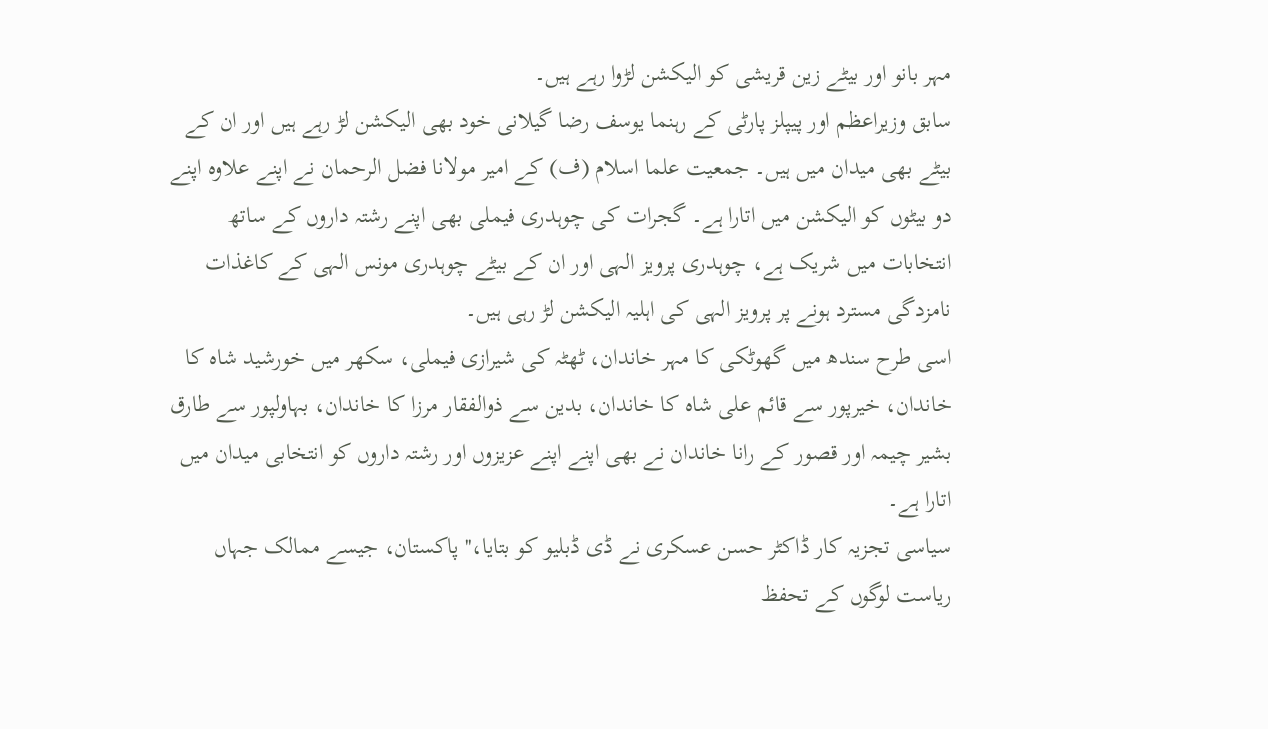مہر بانو اور بیٹے زین قریشی کو الیکشن لڑوا رہے ہیں۔
سابق وزیراعظم اور پیپلز پارٹی کے رہنما یوسف رضا گیلانی خود بھی الیکشن لڑ رہے ہیں اور ان کے بیٹے بھی میدان میں ہیں۔ جمعیت علما اسلام (ف) کے امیر مولانا فضل الرحمان نے اپنے علاوہ اپنے دو بیٹوں کو الیکشن میں اتارا ہے۔ گجرات کی چوہدری فیملی بھی اپنے رشتہ داروں کے ساتھ انتخابات میں شریک ہے، چوہدری پرویز الہی اور ان کے بیٹے چوہدری مونس الہی کے کاغذات نامزدگی مسترد ہونے پر پرویز الہی کی اہلیہ الیکشن لڑ رہی ہیں۔
اسی طرح سندھ میں گھوٹکی کا مہر خاندان، ٹھٹہ کی شیرازی فیملی، سکھر میں خورشید شاہ کا خاندان، خیرپور سے قائم علی شاہ کا خاندان، بدین سے ذوالفقار مرزا کا خاندان، بہاولپور سے طارق بشیر چیمہ اور قصور کے رانا خاندان نے بھی اپنے اپنے عزیزوں اور رشتہ داروں کو انتخابی میدان میں اتارا ہے۔
سیاسی تجزیہ کار ڈاکٹر حسن عسکری نے ڈی ڈبلیو کو بتایا،''پاکستان، جیسے ممالک جہاں ریاست لوگوں کے تحفظ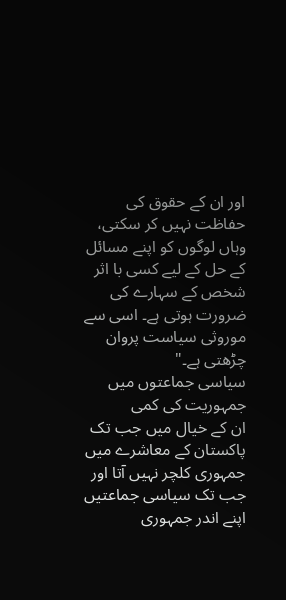اور ان کے حقوق کی حفاظت نہیں کر سکتی، وہاں لوگوں کو اپنے مسائل کے حل کے لیے کسی با اثر شخص کے سہارے کی ضرورت ہوتی ہے۔ اسی سے موروثی سیاست پروان چڑھتی ہے۔"
سیاسی جماعتوں میں جمہوریت کی کمی
ان کے خیال میں جب تک پاکستان کے معاشرے میں جمہوری کلچر نہیں آتا اور جب تک سیاسی جماعتیں اپنے اندر جمہوری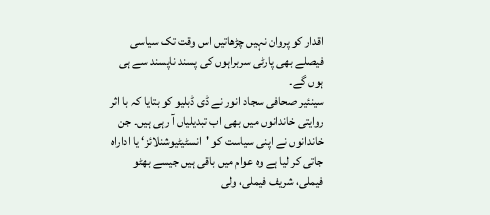اقدار کو پروان نہیں چڑھاتیں اس وقت تک سیاسی فیصلے بھی پارٹی سربراہوں کی پسند ناپسند سے ہی ہوں گے۔
سینئیر صحافی سجاد انور نے ڈی ڈبلیو کو بتایا کہ با اثر روایتی خاندانوں میں بھی اب تبدیلیاں آ رہی ہیں۔ جن خاندانوں نے اپنی سیاست کو 'انسٹیٹیوشنلائز‘ یا اداراہ جاتی کر لیا ہے وہ عوام میں باقی ہیں جیسے بھٹو فیملی، شریف فیملی، ولی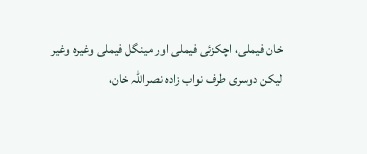خان فیملی، اچکزئی فیملی اور مینگل فیملی وغیرہ وغیر لیکن دوسری طرف نواب زادہ نصراللہ خان،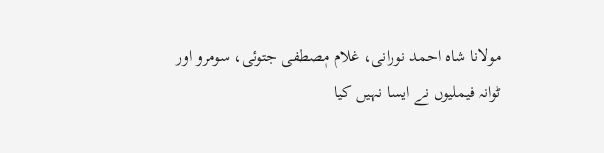مولانا شاہ احمد نورانی، غلام مٖصطفی جتوئی، سومرو اور ٹوانہ فیملیوں نے ایسا نہیں کیا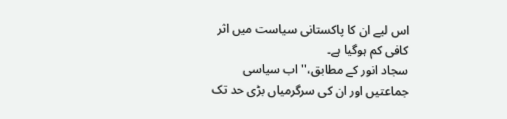اس لیے ان کا پاکستانی سیاست میں اثر کافی کم ہوگیا ہے۔
سجاد انور کے مطابق،''اب سیاسی جماعتیں اور ان کی سرگرمیاں بڑی حد تک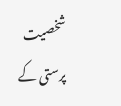شخصیت پرستی کے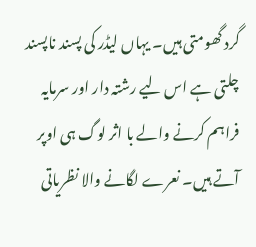گرد گھومتی ہیں۔ یہاں لیڈر کی پسند ناپسند چلتی ہے اس لیے رشتہ دار اور سرمایہ فراہم کرنے والے با اثر لوگ ہی اوپر آتے ہیں۔ نعرے لگانے والا نظریاتی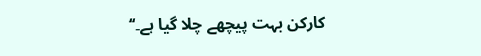کارکن بہت پیچھے چلا گیا ہے۔‘‘